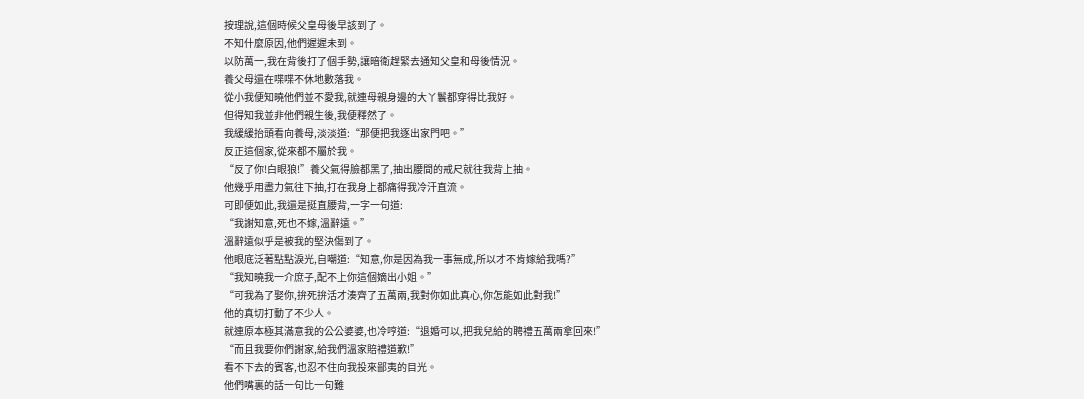按理說,這個時候父皇母後早該到了。
不知什麼原因,他們遲遲未到。
以防萬一,我在背後打了個手勢,讓暗衛趕緊去通知父皇和母後情況。
養父母還在喋喋不休地數落我。
從小我便知曉他們並不愛我,就連母親身邊的大丫鬟都穿得比我好。
但得知我並非他們親生後,我便釋然了。
我緩緩抬頭看向養母,淡淡道:“那便把我逐出家門吧。”
反正這個家,從來都不屬於我。
“反了你!白眼狼!”養父氣得臉都黑了,抽出腰間的戒尺就往我背上抽。
他幾乎用盡力氣往下抽,打在我身上都痛得我冷汗直流。
可即便如此,我還是挺直腰背,一字一句道:
“我謝知意,死也不嫁,溫辭遠。”
溫辭遠似乎是被我的堅決傷到了。
他眼底泛著點點淚光,自嘲道:“知意,你是因為我一事無成,所以才不肯嫁給我嗎?”
“我知曉我一介庶子,配不上你這個嫡出小姐。”
“可我為了娶你,拚死拚活才湊齊了五萬兩,我對你如此真心,你怎能如此對我!”
他的真切打動了不少人。
就連原本極其滿意我的公公婆婆,也冷哼道:“退婚可以,把我兒給的聘禮五萬兩拿回來!”
“而且我要你們謝家,給我們溫家賠禮道歉!”
看不下去的賓客,也忍不住向我投來鄙夷的目光。
他們嘴裏的話一句比一句難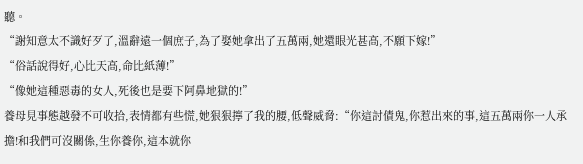聽。
“謝知意太不識好歹了,溫辭遠一個庶子,為了娶她拿出了五萬兩,她還眼光甚高,不願下嫁!”
“俗話說得好,心比天高,命比紙薄!”
“像她這種惡毒的女人,死後也是要下阿鼻地獄的!”
養母見事態越發不可收拾,表情都有些慌,她狠狠擰了我的腰,低聲威脅:“你這討債鬼,你惹出來的事,這五萬兩你一人承擔!和我們可沒關係,生你養你,這本就你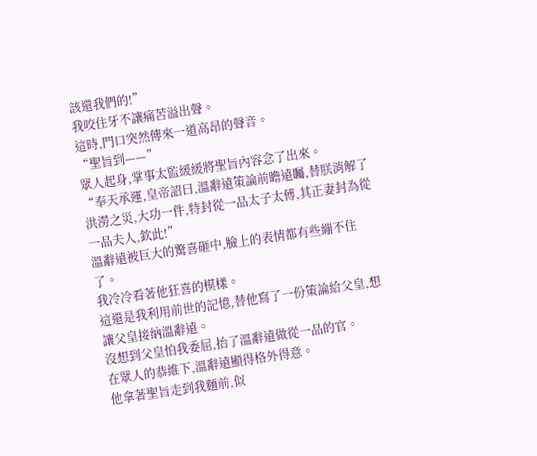該還我們的!”
我咬住牙不讓痛苦溢出聲。
這時,門口突然傳來一道高昂的聲音。
“聖旨到——”
眾人起身,掌事太監緩緩將聖旨內容念了出來。
“奉天承運,皇帝詔曰,溫辭遠策論前瞻遠矚,替朕消解了洪澇之災,大功一件,特封從一品太子太傅,其正妻封為從一品夫人,欽此!”
溫辭遠被巨大的驚喜砸中,臉上的表情都有些繃不住了。
我冷冷看著他狂喜的模樣。
這還是我利用前世的記憶,替他寫了一份策論給父皇,想讓父皇接納溫辭遠。
沒想到父皇怕我委屈,抬了溫辭遠做從一品的官。
在眾人的恭維下,溫辭遠顯得格外得意。
他拿著聖旨走到我麵前,似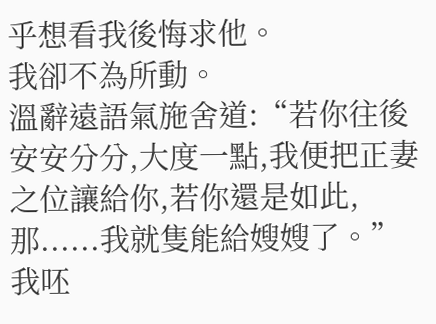乎想看我後悔求他。
我卻不為所動。
溫辭遠語氣施舍道:“若你往後安安分分,大度一點,我便把正妻之位讓給你,若你還是如此,那......我就隻能給嫂嫂了。”
我呸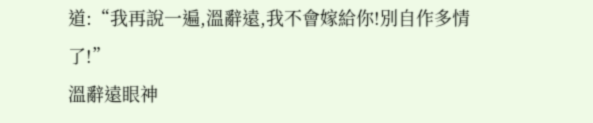道:“我再說一遍,溫辭遠,我不會嫁給你!別自作多情了!”
溫辭遠眼神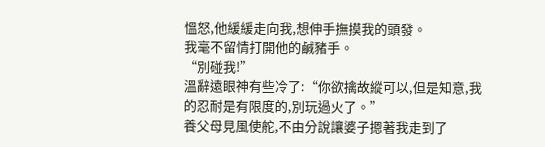慍怒,他緩緩走向我,想伸手撫摸我的頭發。
我毫不留情打開他的鹹豬手。
“別碰我!”
溫辭遠眼神有些冷了:“你欲擒故縱可以,但是知意,我的忍耐是有限度的,別玩過火了。”
養父母見風使舵,不由分說讓婆子摁著我走到了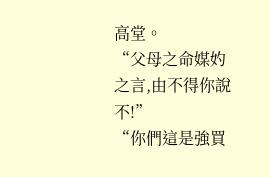高堂。
“父母之命媒妁之言,由不得你說不!”
“你們這是強買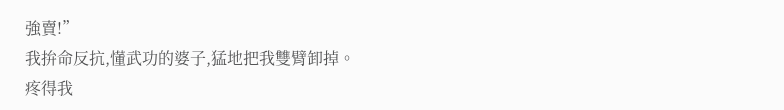強賣!”
我拚命反抗,懂武功的婆子,猛地把我雙臂卸掉。
疼得我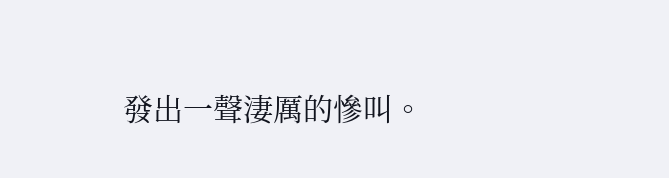發出一聲淒厲的慘叫。